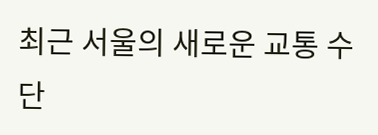최근 서울의 새로운 교통 수단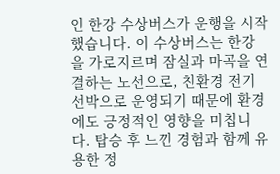인 한강 수상버스가 운행을 시작했습니다. 이 수상버스는 한강을 가로지르며 잠실과 마곡을 연결하는 노선으로, 친환경 전기 선박으로 운영되기 때문에 환경에도 긍정적인 영향을 미칩니다. 탑승 후 느낀 경험과 함께 유용한 정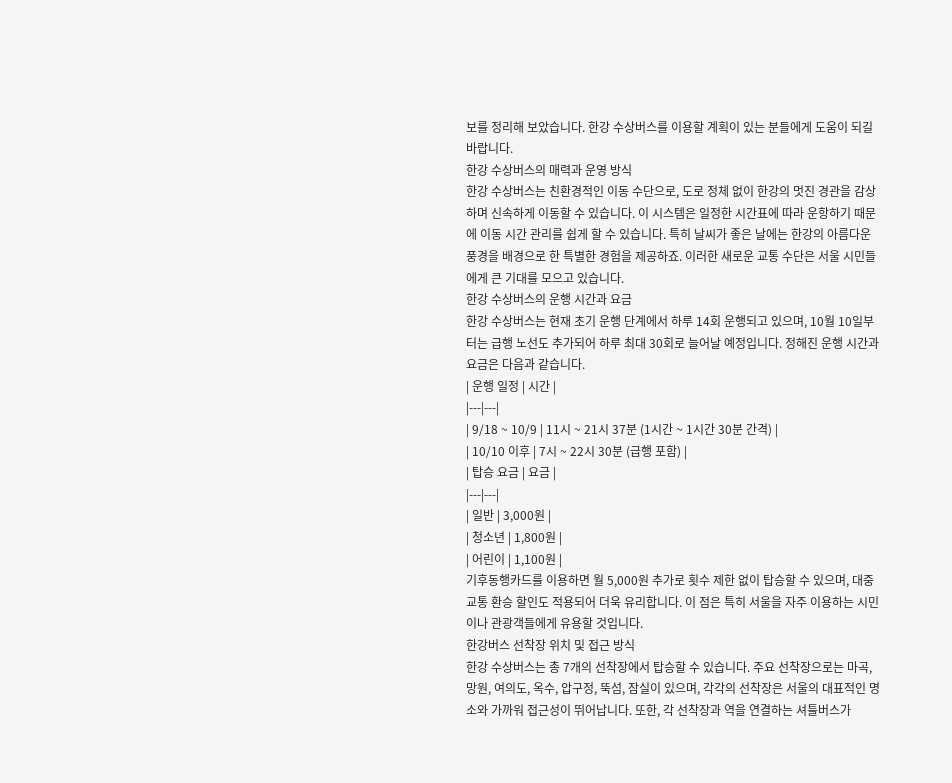보를 정리해 보았습니다. 한강 수상버스를 이용할 계획이 있는 분들에게 도움이 되길 바랍니다.
한강 수상버스의 매력과 운영 방식
한강 수상버스는 친환경적인 이동 수단으로, 도로 정체 없이 한강의 멋진 경관을 감상하며 신속하게 이동할 수 있습니다. 이 시스템은 일정한 시간표에 따라 운항하기 때문에 이동 시간 관리를 쉽게 할 수 있습니다. 특히 날씨가 좋은 날에는 한강의 아름다운 풍경을 배경으로 한 특별한 경험을 제공하죠. 이러한 새로운 교통 수단은 서울 시민들에게 큰 기대를 모으고 있습니다.
한강 수상버스의 운행 시간과 요금
한강 수상버스는 현재 초기 운행 단계에서 하루 14회 운행되고 있으며, 10월 10일부터는 급행 노선도 추가되어 하루 최대 30회로 늘어날 예정입니다. 정해진 운행 시간과 요금은 다음과 같습니다.
| 운행 일정 | 시간 |
|---|---|
| 9/18 ~ 10/9 | 11시 ~ 21시 37분 (1시간 ~ 1시간 30분 간격) |
| 10/10 이후 | 7시 ~ 22시 30분 (급행 포함) |
| 탑승 요금 | 요금 |
|---|---|
| 일반 | 3,000원 |
| 청소년 | 1,800원 |
| 어린이 | 1,100원 |
기후동행카드를 이용하면 월 5,000원 추가로 횟수 제한 없이 탑승할 수 있으며, 대중교통 환승 할인도 적용되어 더욱 유리합니다. 이 점은 특히 서울을 자주 이용하는 시민이나 관광객들에게 유용할 것입니다.
한강버스 선착장 위치 및 접근 방식
한강 수상버스는 총 7개의 선착장에서 탑승할 수 있습니다. 주요 선착장으로는 마곡, 망원, 여의도, 옥수, 압구정, 뚝섬, 잠실이 있으며, 각각의 선착장은 서울의 대표적인 명소와 가까워 접근성이 뛰어납니다. 또한, 각 선착장과 역을 연결하는 셔틀버스가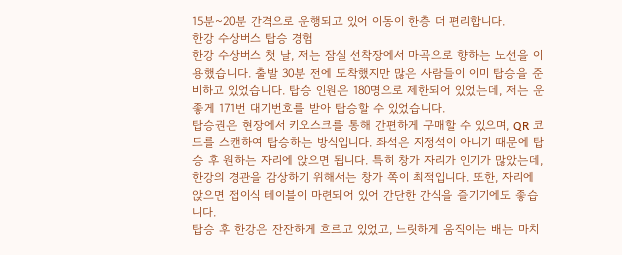15분~20분 간격으로 운행되고 있어 이동이 한층 더 편리합니다.
한강 수상버스 탑승 경험
한강 수상버스 첫 날, 저는 잠실 선착장에서 마곡으로 향하는 노선을 이용했습니다. 출발 30분 전에 도착했지만 많은 사람들이 이미 탑승을 준비하고 있었습니다. 탑승 인원은 180명으로 제한되어 있었는데, 저는 운 좋게 171번 대기번호를 받아 탑승할 수 있었습니다.
탑승권은 현장에서 키오스크를 통해 간편하게 구매할 수 있으며, QR 코드를 스캔하여 탑승하는 방식입니다. 좌석은 지정석이 아니기 때문에 탑승 후 원하는 자리에 앉으면 됩니다. 특히 창가 자리가 인기가 많았는데, 한강의 경관을 감상하기 위해서는 창가 쪽이 최적입니다. 또한, 자리에 앉으면 접이식 테이블이 마련되어 있어 간단한 간식을 즐기기에도 좋습니다.
탑승 후 한강은 잔잔하게 흐르고 있었고, 느릿하게 움직이는 배는 마치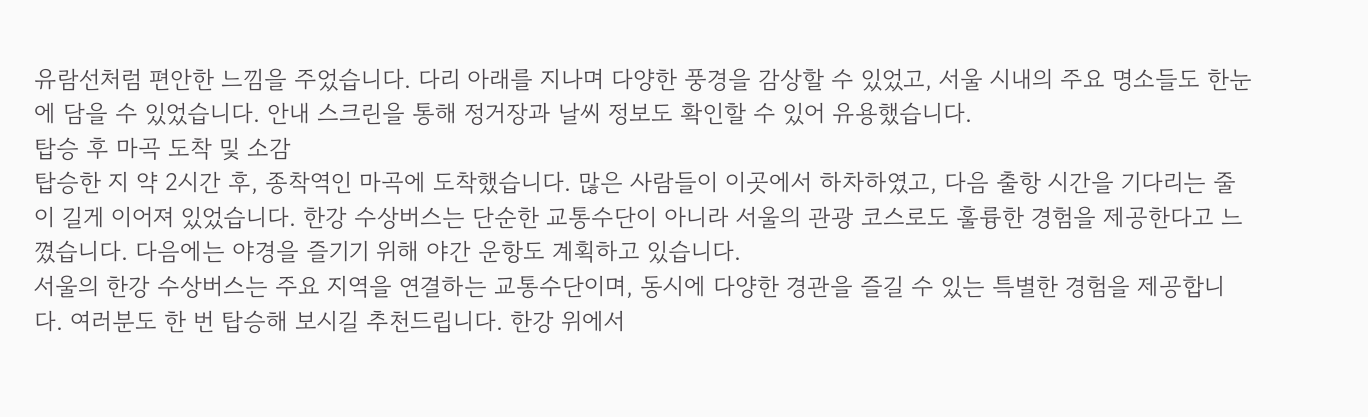유람선처럼 편안한 느낌을 주었습니다. 다리 아래를 지나며 다양한 풍경을 감상할 수 있었고, 서울 시내의 주요 명소들도 한눈에 담을 수 있었습니다. 안내 스크린을 통해 정거장과 날씨 정보도 확인할 수 있어 유용했습니다.
탑승 후 마곡 도착 및 소감
탑승한 지 약 2시간 후, 종착역인 마곡에 도착했습니다. 많은 사람들이 이곳에서 하차하였고, 다음 출항 시간을 기다리는 줄이 길게 이어져 있었습니다. 한강 수상버스는 단순한 교통수단이 아니라 서울의 관광 코스로도 훌륭한 경험을 제공한다고 느꼈습니다. 다음에는 야경을 즐기기 위해 야간 운항도 계획하고 있습니다.
서울의 한강 수상버스는 주요 지역을 연결하는 교통수단이며, 동시에 다양한 경관을 즐길 수 있는 특별한 경험을 제공합니다. 여러분도 한 번 탑승해 보시길 추천드립니다. 한강 위에서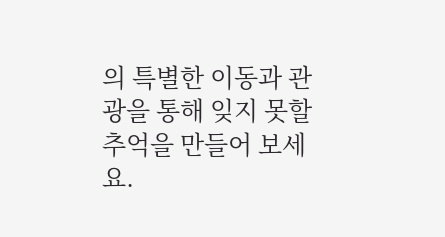의 특별한 이동과 관광을 통해 잊지 못할 추억을 만들어 보세요.